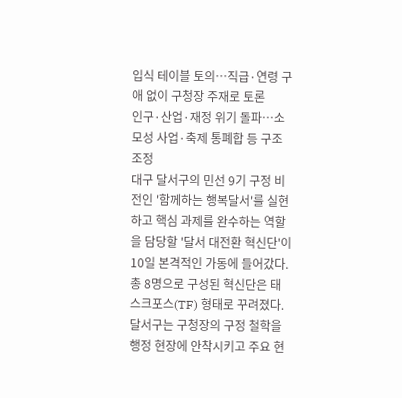입식 테이블 토의…직급·연령 구애 없이 구청장 주재로 토론
인구·산업·재정 위기 돌파…소모성 사업·축제 통폐합 등 구조조정
대구 달서구의 민선 9기 구정 비전인 '함께하는 행복달서'를 실현하고 핵심 과제를 완수하는 역할을 담당할 '달서 대전환 혁신단'이 10일 본격적인 가동에 들어갔다.
총 8명으로 구성된 혁신단은 태스크포스(TF) 형태로 꾸려졌다. 달서구는 구청장의 구정 철학을 행정 현장에 안착시키고 주요 현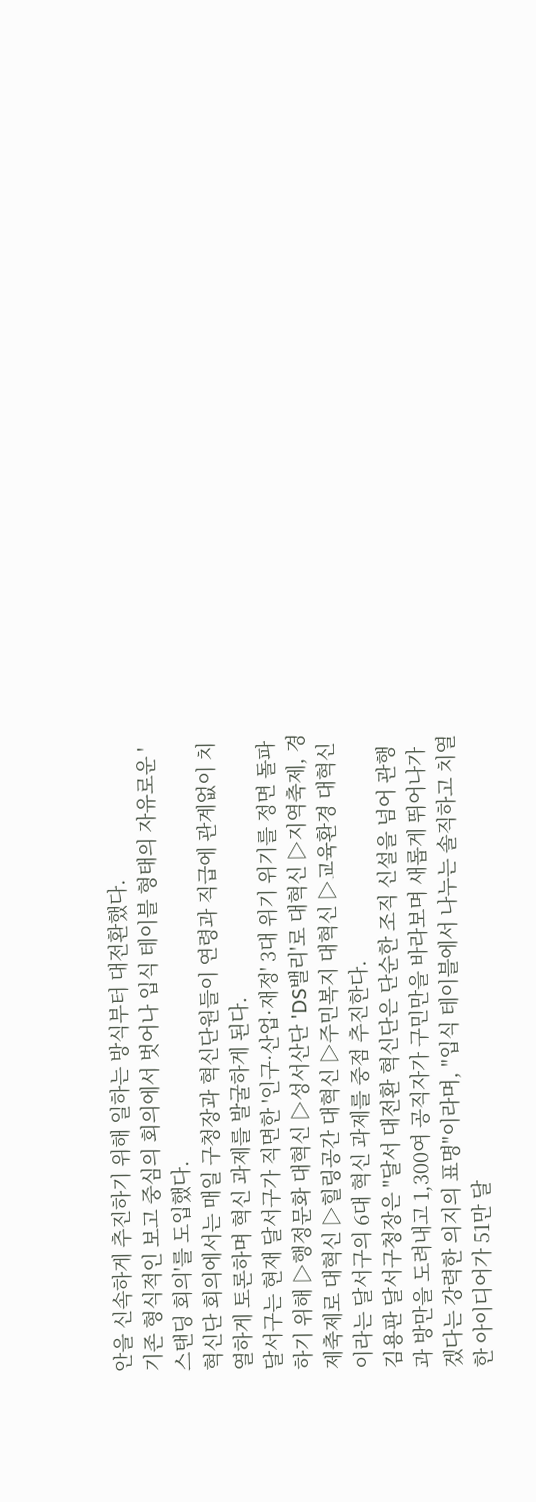안을 신속하게 추진하기 위해 일하는 방식부터 대전환했다.
기존 형식적인 보고 중심의 회의에서 벗어나 입식 테이블 형태의 자유로운 '스탠딩 회의'를 도입했다.
혁신단 회의에서는 매일 구청장과 혁신단원들이 연령과 직급에 관계없이 치열하게 토론하며 혁신 과제를 발굴하게 된다.
달서구는 현재 달서구가 직면한 '인구·산업·재정' 3대 위기 위기를 정면 돌파하기 위해 ▷행정문화 대혁신 ▷성서산단 'DS밸리'로 대혁신 ▷지역축제, 경제축제로 대혁신 ▷힐링공간 대혁신 ▷주민복지 대혁신 ▷교육환경 대혁신이라는 달서구의 6대 혁신 과제를 중점 추진한다.
김용판 달서구청장은 "달서 대전환 혁신단은 단순한 조직 신설을 넘어 관행과 방만을 도려내고 1,300여 공직자가 구민만을 바라보며 새롭게 뛰어나가겠다는 강력한 의지의 표명"이라며, "입식 테이블에서 나누는 솔직하고 치열한 아이디어가 51만 달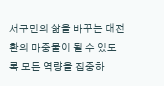서구민의 삶을 바꾸는 대전환의 마중물이 될 수 있도록 모든 역량을 집중하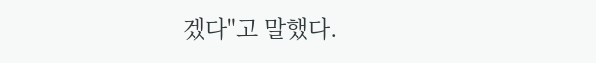겠다"고 말했다.